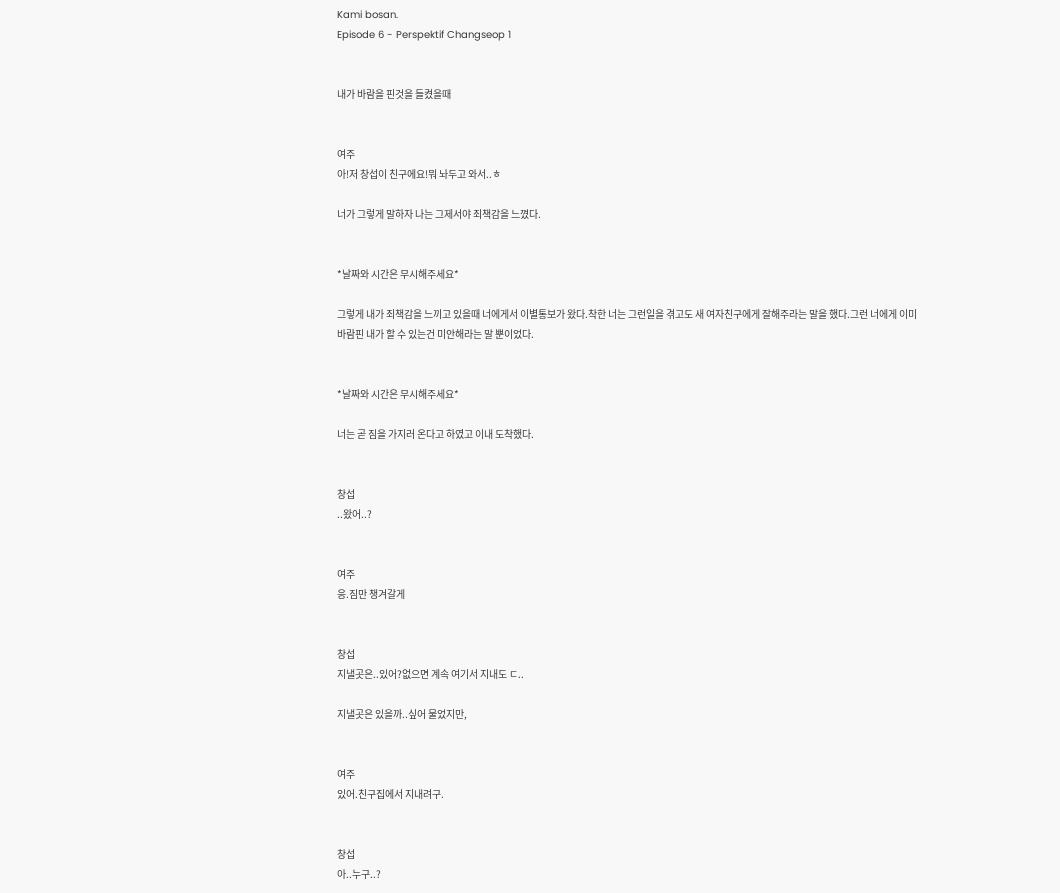Kami bosan.
Episode 6 - Perspektif Changseop 1


내가 바람을 핀것을 들켰을때


여주
아!저 창섭이 친구에요!뭐 놔두고 와서..ㅎ

너가 그렇게 말하자 나는 그제서야 죄책감을 느꼈다.


*날짜와 시간은 무시해주세요*

그렇게 내가 죄책감을 느끼고 있을때 너에게서 이별통보가 왔다.착한 너는 그런일을 겪고도 새 여자친구에게 잘해주라는 말을 했다.그런 너에게 이미 바람핀 내가 할 수 있는건 미안해라는 말 뿐이었다.


*날짜와 시간은 무시해주세요*

너는 곧 짐을 가지러 온다고 하였고 이내 도착했다.


창섭
..왔어..?


여주
응.짐만 챙겨갈게


창섭
지낼곳은..있어?없으면 계속 여기서 지내도 ㄷ..

지낼곳은 있을까..싶어 물었지만,


여주
있어.친구집에서 지내려구.


창섭
아..누구..?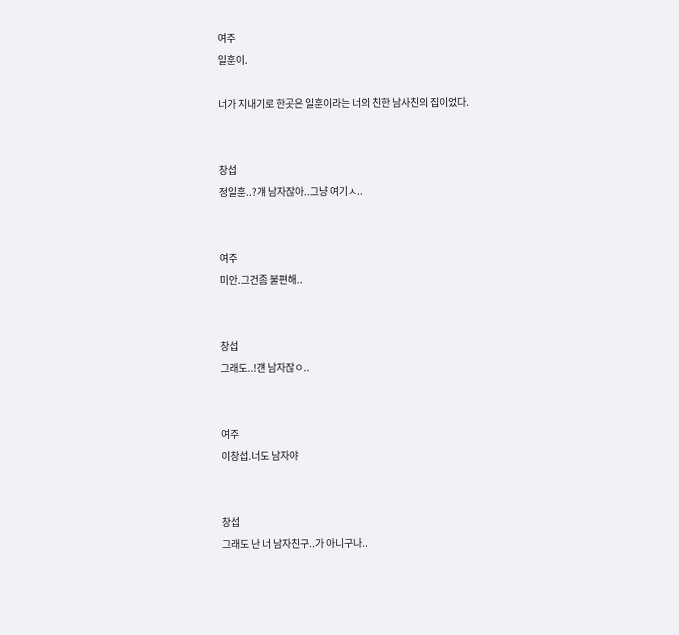여주
일훈이.

너가 지내기로 한곳은 일훈이라는 너의 친한 남사친의 집이었다.


창섭
정일훈..?걔 남자잖아..그냥 여기ㅅ..


여주
미안.그건좀 불편해..


창섭
그래도..!걘 남자잖ㅇ..


여주
이창섭.너도 남자야


창섭
그래도 난 너 남자친구..가 아니구나..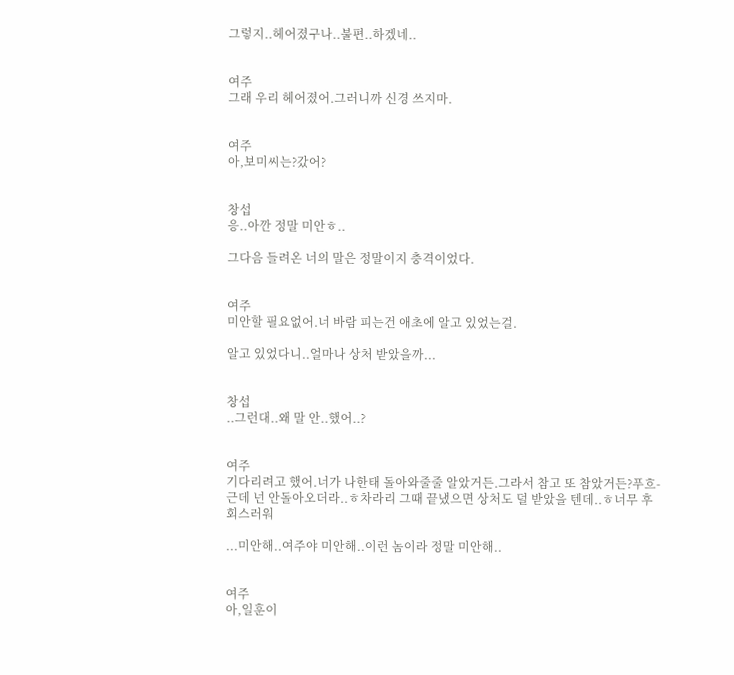그렇지..헤어졌구나..불편..하겠네..


여주
그래 우리 헤어졌어.그러니까 신경 쓰지마.


여주
아,보미씨는?갔어?


창섭
응..아깐 정말 미안ㅎ..

그다음 들려온 너의 말은 정말이지 충격이었다.


여주
미안할 필요없어.너 바람 피는건 애초에 알고 있었는걸.

알고 있었다니..얼마나 상처 받았을까...


창섭
..그런대..왜 말 안..했어..?


여주
기다리려고 했어.너가 나한태 돌아와줄줄 알았거든.그라서 참고 또 참았거든?푸흐-근데 넌 안돌아오더라..ㅎ차라리 그때 끝냈으면 상처도 덜 받았을 텐데..ㅎ너무 후회스러워

...미안해..여주야 미안해..이런 놈이라 정말 미안해..


여주
아,일훈이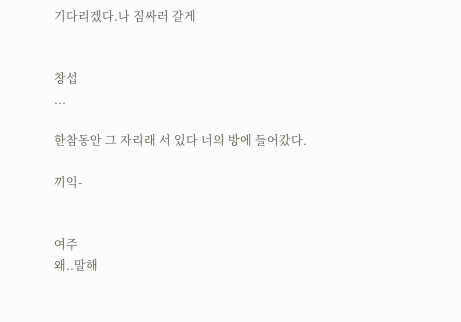기다리겠다.나 짐싸러 갈게


창섭
...

한참동안 그 자리래 서 있다 너의 방에 들어갔다.

끼익-


여주
왜..말해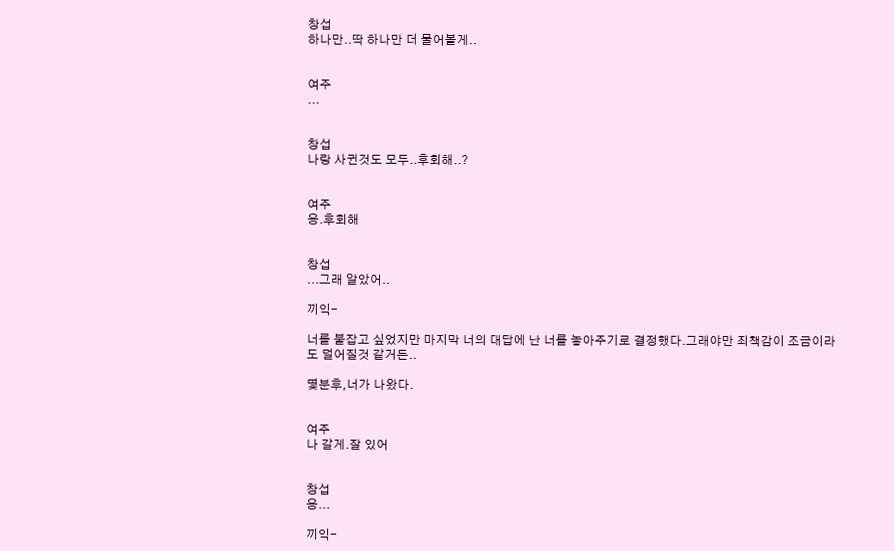창섭
하나만..딱 하나만 더 물어볼게..


여주
...


창섭
나랑 사귄것도 모두..후회해..?


여주
응.후회해


창섭
...그래 알았어..

끼익-

너를 붙잡고 싶었지만 마지막 너의 대답에 난 너를 놓아주기로 결정했다.그래야만 죄책감이 조금이라도 덜어질것 같거든..

몇분후,너가 나왔다.


여주
나 갈게.잘 있어


창섭
응...

끼익-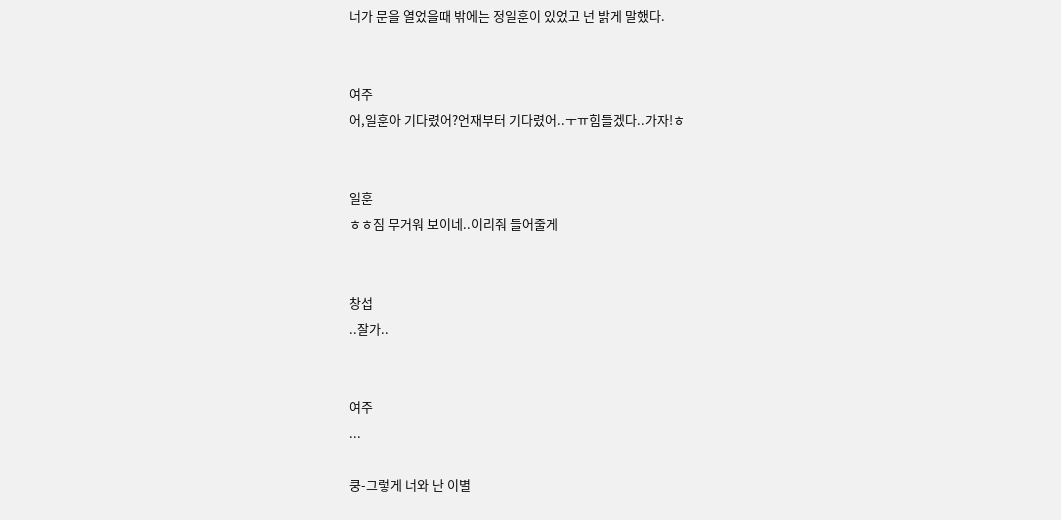너가 문을 열었을때 밖에는 정일훈이 있었고 넌 밝게 말했다.


여주
어,일훈아 기다렸어?언재부터 기다렸어..ㅜㅠ힘들겠다..가자!ㅎ


일훈
ㅎㅎ짐 무거워 보이네..이리줘 들어줄게


창섭
..잘가..


여주
...

쿵-그렇게 너와 난 이별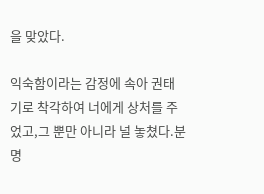을 맞았다.

익숙함이라는 감정에 속아 권태기로 착각하여 너에게 상처를 주었고,그 뿐만 아니라 널 놓쳤다.분명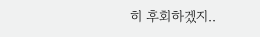히 후회하겠지..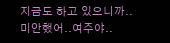지금도 하고 있으니까..미안했어..여주야..